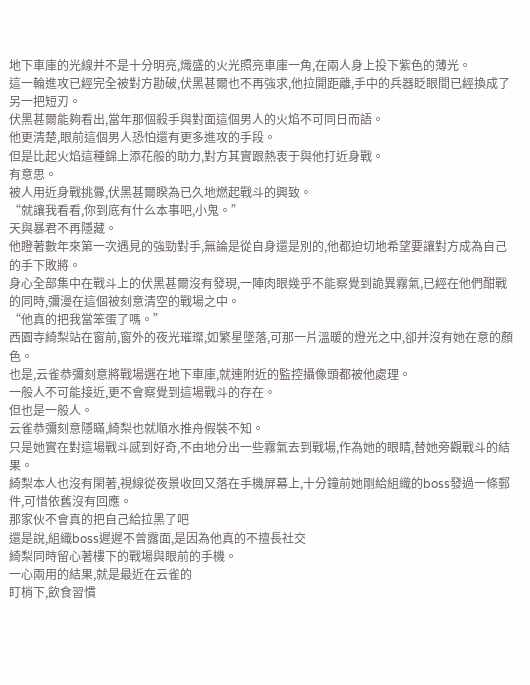地下車庫的光線并不是十分明亮,熾盛的火光照亮車庫一角,在兩人身上投下紫色的薄光。
這一輪進攻已經完全被對方勘破,伏黑甚爾也不再強求,他拉開距離,手中的兵器眨眼間已經換成了另一把短刃。
伏黑甚爾能夠看出,當年那個殺手與對面這個男人的火焰不可同日而語。
他更清楚,眼前這個男人恐怕還有更多進攻的手段。
但是比起火焰這種錦上添花般的助力,對方其實跟熱衷于與他打近身戰。
有意思。
被人用近身戰挑釁,伏黑甚爾睽為已久地燃起戰斗的興致。
“就讓我看看,你到底有什么本事吧,小鬼。”
天與暴君不再隱藏。
他瞪著數年來第一次遇見的強勁對手,無論是從自身還是別的,他都迫切地希望要讓對方成為自己的手下敗將。
身心全部集中在戰斗上的伏黑甚爾沒有發現,一陣肉眼幾乎不能察覺到詭異霧氣,已經在他們酣戰的同時,彌漫在這個被刻意清空的戰場之中。
“他真的把我當笨蛋了嗎。”
西園寺綺梨站在窗前,窗外的夜光璀璨,如繁星墜落,可那一片溫暖的燈光之中,卻并沒有她在意的顏色。
也是,云雀恭彌刻意將戰場選在地下車庫,就連附近的監控攝像頭都被他處理。
一般人不可能接近,更不會察覺到這場戰斗的存在。
但也是一般人。
云雀恭彌刻意隱瞞,綺梨也就順水推舟假裝不知。
只是她實在對這場戰斗感到好奇,不由地分出一些霧氣去到戰場,作為她的眼睛,替她旁觀戰斗的結果。
綺梨本人也沒有閑著,視線從夜景收回又落在手機屏幕上,十分鐘前她剛給組織的boss發過一條郵件,可惜依舊沒有回應。
那家伙不會真的把自己給拉黑了吧
還是說,組織boss遲遲不曾露面,是因為他真的不擅長社交
綺梨同時留心著樓下的戰場與眼前的手機。
一心兩用的結果,就是最近在云雀的
盯梢下,飲食習慣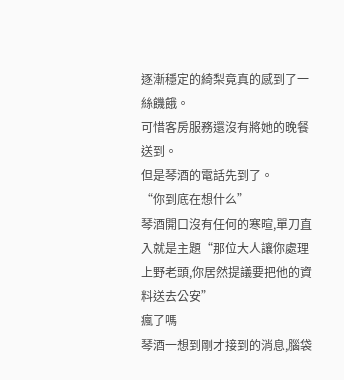逐漸穩定的綺梨竟真的感到了一絲饑餓。
可惜客房服務還沒有將她的晚餐送到。
但是琴酒的電話先到了。
“你到底在想什么”
琴酒開口沒有任何的寒暄,單刀直入就是主題“那位大人讓你處理上野老頭,你居然提議要把他的資料送去公安”
瘋了嗎
琴酒一想到剛才接到的消息,腦袋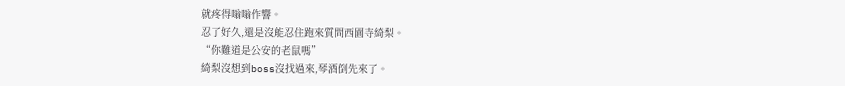就疼得嗡嗡作響。
忍了好久,還是沒能忍住跑來質問西園寺綺梨。
“你難道是公安的老鼠嗎”
綺梨沒想到boss沒找過來,琴酒倒先來了。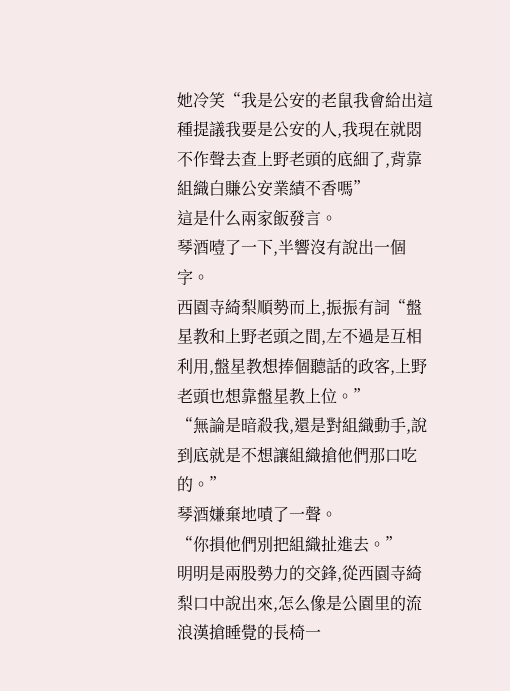她冷笑“我是公安的老鼠我會給出這種提議我要是公安的人,我現在就悶不作聲去查上野老頭的底細了,背靠組織白賺公安業績不香嗎”
這是什么兩家飯發言。
琴酒噎了一下,半響沒有說出一個字。
西園寺綺梨順勢而上,振振有詞“盤星教和上野老頭之間,左不過是互相利用,盤星教想捧個聽話的政客,上野老頭也想靠盤星教上位。”
“無論是暗殺我,還是對組織動手,說到底就是不想讓組織搶他們那口吃的。”
琴酒嫌棄地嘖了一聲。
“你損他們別把組織扯進去。”
明明是兩股勢力的交鋒,從西園寺綺梨口中說出來,怎么像是公園里的流浪漢搶睡覺的長椅一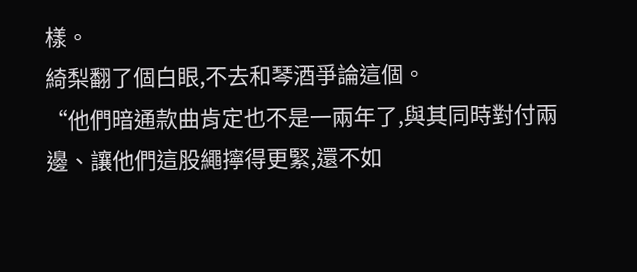樣。
綺梨翻了個白眼,不去和琴酒爭論這個。
“他們暗通款曲肯定也不是一兩年了,與其同時對付兩邊、讓他們這股繩擰得更緊,還不如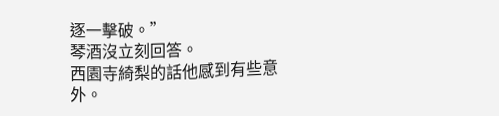逐一擊破。”
琴酒沒立刻回答。
西園寺綺梨的話他感到有些意外。